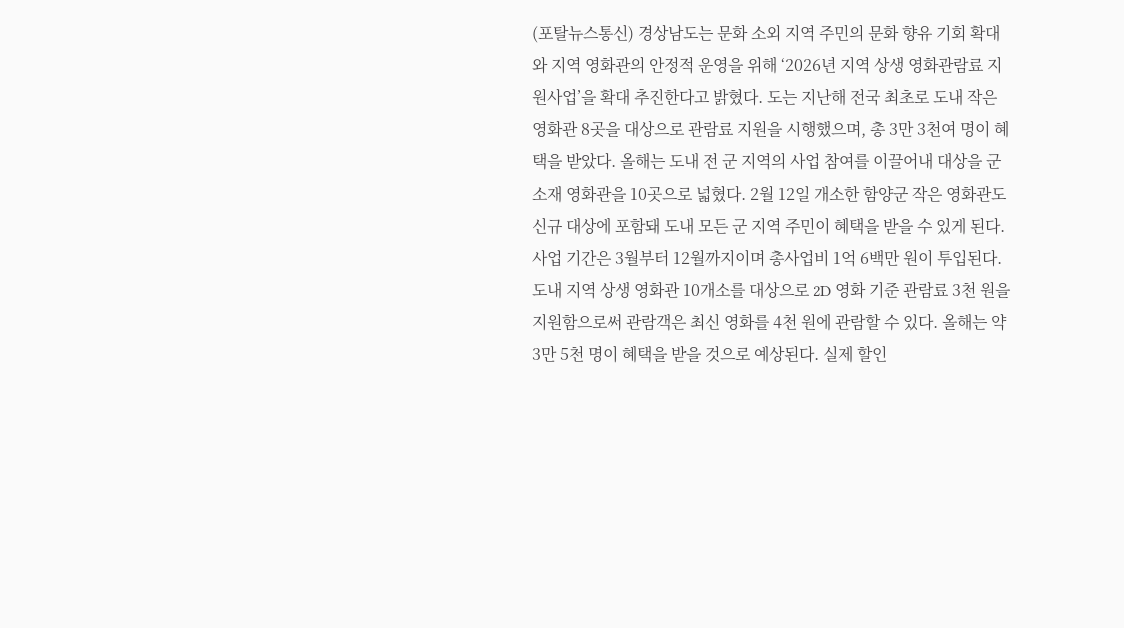(포탈뉴스통신) 경상남도는 문화 소외 지역 주민의 문화 향유 기회 확대와 지역 영화관의 안정적 운영을 위해 ‘2026년 지역 상생 영화관람료 지원사업’을 확대 추진한다고 밝혔다. 도는 지난해 전국 최초로 도내 작은 영화관 8곳을 대상으로 관람료 지원을 시행했으며, 총 3만 3천여 명이 혜택을 받았다. 올해는 도내 전 군 지역의 사업 참여를 이끌어내 대상을 군 소재 영화관을 10곳으로 넓혔다. 2월 12일 개소한 함양군 작은 영화관도 신규 대상에 포함돼 도내 모든 군 지역 주민이 혜택을 받을 수 있게 된다. 사업 기간은 3월부터 12월까지이며 총사업비 1억 6백만 원이 투입된다. 도내 지역 상생 영화관 10개소를 대상으로 2D 영화 기준 관람료 3천 원을 지원함으로써 관람객은 최신 영화를 4천 원에 관람할 수 있다. 올해는 약 3만 5천 명이 혜택을 받을 것으로 예상된다. 실제 할인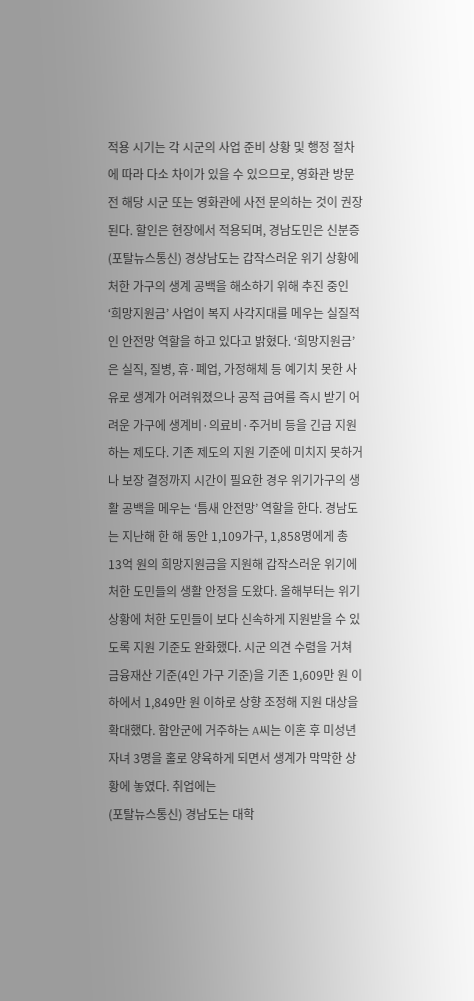적용 시기는 각 시군의 사업 준비 상황 및 행정 절차에 따라 다소 차이가 있을 수 있으므로, 영화관 방문 전 해당 시군 또는 영화관에 사전 문의하는 것이 권장된다. 할인은 현장에서 적용되며, 경남도민은 신분증
(포탈뉴스통신) 경상남도는 갑작스러운 위기 상황에 처한 가구의 생계 공백을 해소하기 위해 추진 중인 ‘희망지원금’ 사업이 복지 사각지대를 메우는 실질적인 안전망 역할을 하고 있다고 밝혔다. ‘희망지원금’은 실직, 질병, 휴·폐업, 가정해체 등 예기치 못한 사유로 생계가 어려워졌으나 공적 급여를 즉시 받기 어려운 가구에 생계비·의료비·주거비 등을 긴급 지원하는 제도다. 기존 제도의 지원 기준에 미치지 못하거나 보장 결정까지 시간이 필요한 경우 위기가구의 생활 공백을 메우는 ‘틈새 안전망’ 역할을 한다. 경남도는 지난해 한 해 동안 1,109가구, 1,858명에게 총 13억 원의 희망지원금을 지원해 갑작스러운 위기에 처한 도민들의 생활 안정을 도왔다. 올해부터는 위기 상황에 처한 도민들이 보다 신속하게 지원받을 수 있도록 지원 기준도 완화했다. 시군 의견 수렴을 거쳐 금융재산 기준(4인 가구 기준)을 기존 1,609만 원 이하에서 1,849만 원 이하로 상향 조정해 지원 대상을 확대했다. 함안군에 거주하는 A씨는 이혼 후 미성년 자녀 3명을 홀로 양육하게 되면서 생계가 막막한 상황에 놓였다. 취업에는
(포탈뉴스통신) 경남도는 대학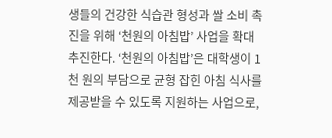생들의 건강한 식습관 형성과 쌀 소비 촉진을 위해 ‘천원의 아침밥’ 사업을 확대 추진한다. ‘천원의 아침밥’은 대학생이 1천 원의 부담으로 균형 잡힌 아침 식사를 제공받을 수 있도록 지원하는 사업으로,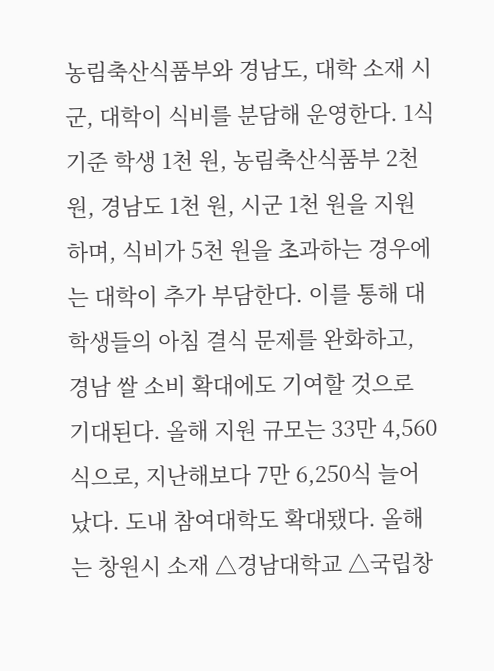농림축산식품부와 경남도, 대학 소재 시군, 대학이 식비를 분담해 운영한다. 1식 기준 학생 1천 원, 농림축산식품부 2천 원, 경남도 1천 원, 시군 1천 원을 지원하며, 식비가 5천 원을 초과하는 경우에는 대학이 추가 부담한다. 이를 통해 대학생들의 아침 결식 문제를 완화하고, 경남 쌀 소비 확대에도 기여할 것으로 기대된다. 올해 지원 규모는 33만 4,560식으로, 지난해보다 7만 6,250식 늘어났다. 도내 참여대학도 확대됐다. 올해는 창원시 소재 △경남대학교 △국립창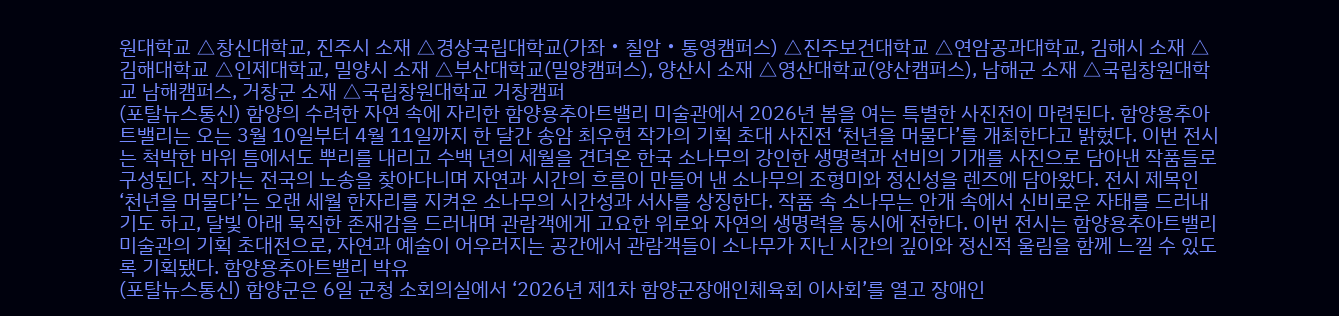원대학교 △창신대학교, 진주시 소재 △경상국립대학교(가좌‧칠암‧통영캠퍼스) △진주보건대학교 △연암공과대학교, 김해시 소재 △김해대학교 △인제대학교, 밀양시 소재 △부산대학교(밀양캠퍼스), 양산시 소재 △영산대학교(양산캠퍼스), 남해군 소재 △국립창원대학교 남해캠퍼스, 거창군 소재 △국립창원대학교 거창캠퍼
(포탈뉴스통신) 함양의 수려한 자연 속에 자리한 함양용추아트밸리 미술관에서 2026년 봄을 여는 특별한 사진전이 마련된다. 함양용추아트밸리는 오는 3월 10일부터 4월 11일까지 한 달간 송암 최우현 작가의 기획 초대 사진전 ‘천년을 머물다’를 개최한다고 밝혔다. 이번 전시는 척박한 바위 틈에서도 뿌리를 내리고 수백 년의 세월을 견뎌온 한국 소나무의 강인한 생명력과 선비의 기개를 사진으로 담아낸 작품들로 구성된다. 작가는 전국의 노송을 찾아다니며 자연과 시간의 흐름이 만들어 낸 소나무의 조형미와 정신성을 렌즈에 담아왔다. 전시 제목인 ‘천년을 머물다’는 오랜 세월 한자리를 지켜온 소나무의 시간성과 서사를 상징한다. 작품 속 소나무는 안개 속에서 신비로운 자태를 드러내기도 하고, 달빛 아래 묵직한 존재감을 드러내며 관람객에게 고요한 위로와 자연의 생명력을 동시에 전한다. 이번 전시는 함양용추아트밸리 미술관의 기획 초대전으로, 자연과 예술이 어우러지는 공간에서 관람객들이 소나무가 지닌 시간의 깊이와 정신적 울림을 함께 느낄 수 있도록 기획됐다. 함양용추아트밸리 박유
(포탈뉴스통신) 함양군은 6일 군청 소회의실에서 ‘2026년 제1차 함양군장애인체육회 이사회’를 열고 장애인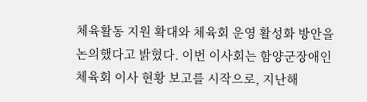체육활동 지원 확대와 체육회 운영 활성화 방안을 논의했다고 밝혔다. 이번 이사회는 함양군장애인체육회 이사 현황 보고를 시작으로, 지난해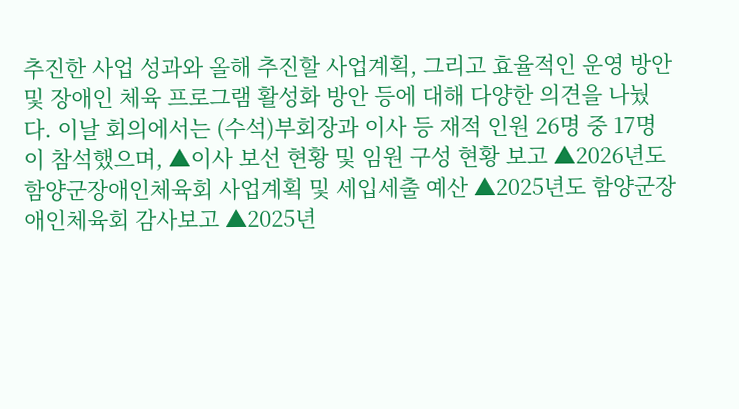추진한 사업 성과와 올해 추진할 사업계획, 그리고 효율적인 운영 방안 및 장애인 체육 프로그램 활성화 방안 등에 대해 다양한 의견을 나눴다. 이날 회의에서는 (수석)부회장과 이사 등 재적 인원 26명 중 17명이 참석했으며, ▲이사 보선 현황 및 임원 구성 현황 보고 ▲2026년도 함양군장애인체육회 사업계획 및 세입세출 예산 ▲2025년도 함양군장애인체육회 감사보고 ▲2025년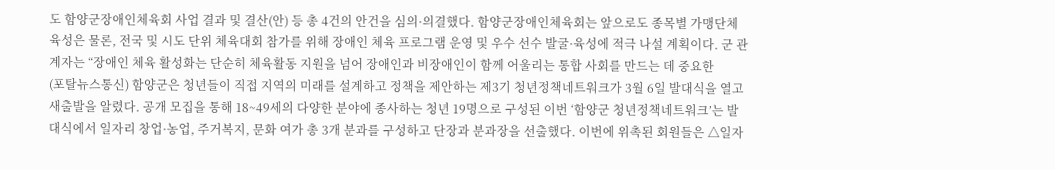도 함양군장애인체육회 사업 결과 및 결산(안) 등 총 4건의 안건을 심의·의결했다. 함양군장애인체육회는 앞으로도 종목별 가맹단체 육성은 물론, 전국 및 시도 단위 체육대회 참가를 위해 장애인 체육 프로그램 운영 및 우수 선수 발굴·육성에 적극 나설 계획이다. 군 관계자는 “장애인 체육 활성화는 단순히 체육활동 지원을 넘어 장애인과 비장애인이 함께 어울리는 통합 사회를 만드는 데 중요한
(포탈뉴스통신) 함양군은 청년들이 직접 지역의 미래를 설계하고 정책을 제안하는 제3기 청년정책네트워크가 3월 6일 발대식을 열고 새출발을 알렸다. 공개 모집을 통해 18~49세의 다양한 분야에 종사하는 청년 19명으로 구성된 이번 ‘함양군 청년정책네트워크’는 발대식에서 일자리 창업·농업, 주거복지, 문화 여가 총 3개 분과를 구성하고 단장과 분과장을 선출했다. 이번에 위촉된 회원들은 △일자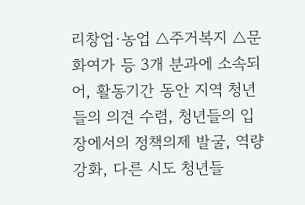리창업·농업 △주거복지 △문화여가 등 3개 분과에 소속되어, 활동기간 동안 지역 청년들의 의견 수렴, 청년들의 입장에서의 정책의제 발굴, 역량 강화, 다른 시도 청년들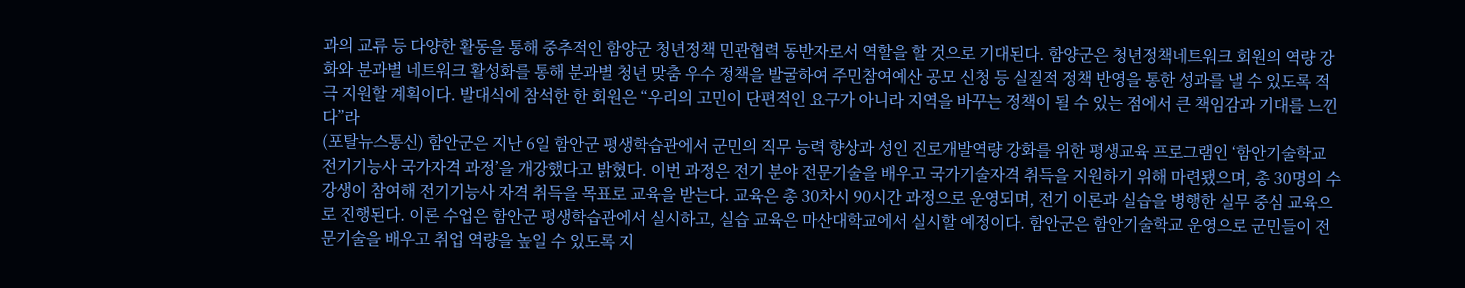과의 교류 등 다양한 활동을 통해 중추적인 함양군 청년정책 민관협력 동반자로서 역할을 할 것으로 기대된다. 함양군은 청년정책네트워크 회원의 역량 강화와 분과별 네트워크 활성화를 통해 분과별 청년 맞춤 우수 정책을 발굴하여 주민참여예산 공모 신청 등 실질적 정책 반영을 통한 성과를 낼 수 있도록 적극 지원할 계획이다. 발대식에 참석한 한 회원은 “우리의 고민이 단편적인 요구가 아니라 지역을 바꾸는 정책이 될 수 있는 점에서 큰 책임감과 기대를 느낀다”라
(포탈뉴스통신) 함안군은 지난 6일 함안군 평생학습관에서 군민의 직무 능력 향상과 성인 진로개발역량 강화를 위한 평생교육 프로그램인 ‘함안기술학교 전기기능사 국가자격 과정’을 개강했다고 밝혔다. 이번 과정은 전기 분야 전문기술을 배우고 국가기술자격 취득을 지원하기 위해 마련됐으며, 총 30명의 수강생이 참여해 전기기능사 자격 취득을 목표로 교육을 받는다. 교육은 총 30차시 90시간 과정으로 운영되며, 전기 이론과 실습을 병행한 실무 중심 교육으로 진행된다. 이론 수업은 함안군 평생학습관에서 실시하고, 실습 교육은 마산대학교에서 실시할 예정이다. 함안군은 함안기술학교 운영으로 군민들이 전문기술을 배우고 취업 역량을 높일 수 있도록 지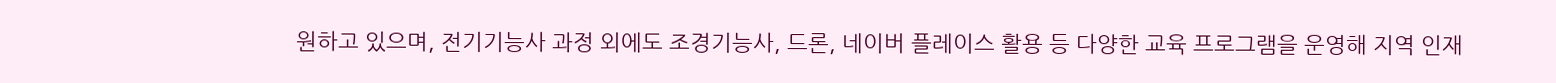원하고 있으며, 전기기능사 과정 외에도 조경기능사, 드론, 네이버 플레이스 활용 등 다양한 교육 프로그램을 운영해 지역 인재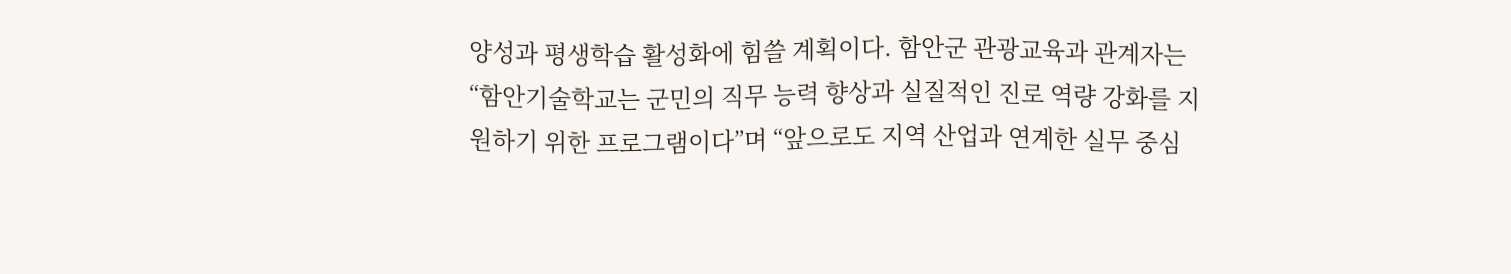양성과 평생학습 활성화에 힘쓸 계획이다. 함안군 관광교육과 관계자는 “함안기술학교는 군민의 직무 능력 향상과 실질적인 진로 역량 강화를 지원하기 위한 프로그램이다”며 “앞으로도 지역 산업과 연계한 실무 중심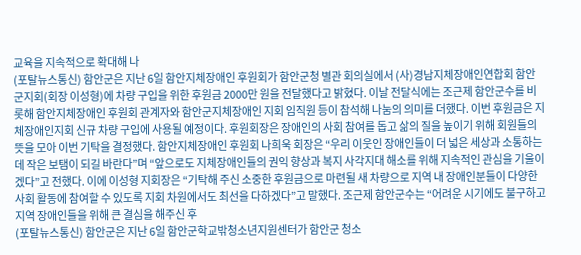교육을 지속적으로 확대해 나
(포탈뉴스통신) 함안군은 지난 6일 함안지체장애인 후원회가 함안군청 별관 회의실에서 (사)경남지체장애인연합회 함안군지회(회장 이성형)에 차량 구입을 위한 후원금 2000만 원을 전달했다고 밝혔다. 이날 전달식에는 조근제 함안군수를 비롯해 함안지체장애인 후원회 관계자와 함안군지체장애인 지회 임직원 등이 참석해 나눔의 의미를 더했다. 이번 후원금은 지체장애인지회 신규 차량 구입에 사용될 예정이다. 후원회장은 장애인의 사회 참여를 돕고 삶의 질을 높이기 위해 회원들의 뜻을 모아 이번 기탁을 결정했다. 함안지체장애인 후원회 나희욱 회장은 “우리 이웃인 장애인들이 더 넓은 세상과 소통하는 데 작은 보탬이 되길 바란다”며 “앞으로도 지체장애인들의 권익 향상과 복지 사각지대 해소를 위해 지속적인 관심을 기울이겠다”고 전했다. 이에 이성형 지회장은 “기탁해 주신 소중한 후원금으로 마련될 새 차량으로 지역 내 장애인분들이 다양한 사회 활동에 참여할 수 있도록 지회 차원에서도 최선을 다하겠다”고 말했다. 조근제 함안군수는 “어려운 시기에도 불구하고 지역 장애인들을 위해 큰 결심을 해주신 후
(포탈뉴스통신) 함안군은 지난 6일 함안군학교밖청소년지원센터가 함안군 청소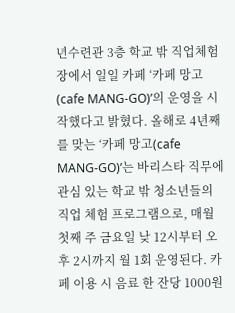년수련관 3층 학교 밖 직업체험장에서 일일 카페 ‘카페 망고(cafe MANG-GO)’의 운영을 시작했다고 밝혔다. 올해로 4년째를 맞는 ‘카페 망고(cafe MANG-GO)’는 바리스타 직무에 관심 있는 학교 밖 청소년들의 직업 체험 프로그램으로, 매월 첫째 주 금요일 낮 12시부터 오후 2시까지 월 1회 운영된다. 카페 이용 시 음료 한 잔당 1000원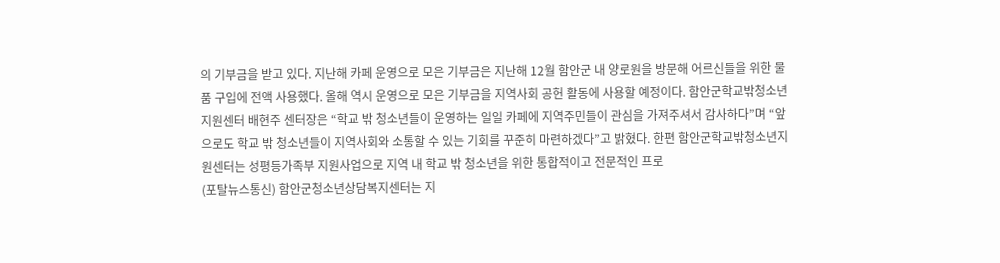의 기부금을 받고 있다. 지난해 카페 운영으로 모은 기부금은 지난해 12월 함안군 내 양로원을 방문해 어르신들을 위한 물품 구입에 전액 사용했다. 올해 역시 운영으로 모은 기부금을 지역사회 공헌 활동에 사용할 예정이다. 함안군학교밖청소년지원센터 배현주 센터장은 “학교 밖 청소년들이 운영하는 일일 카페에 지역주민들이 관심을 가져주셔서 감사하다”며 “앞으로도 학교 밖 청소년들이 지역사회와 소통할 수 있는 기회를 꾸준히 마련하겠다”고 밝혔다. 한편 함안군학교밖청소년지원센터는 성평등가족부 지원사업으로 지역 내 학교 밖 청소년을 위한 통합적이고 전문적인 프로
(포탈뉴스통신) 함안군청소년상담복지센터는 지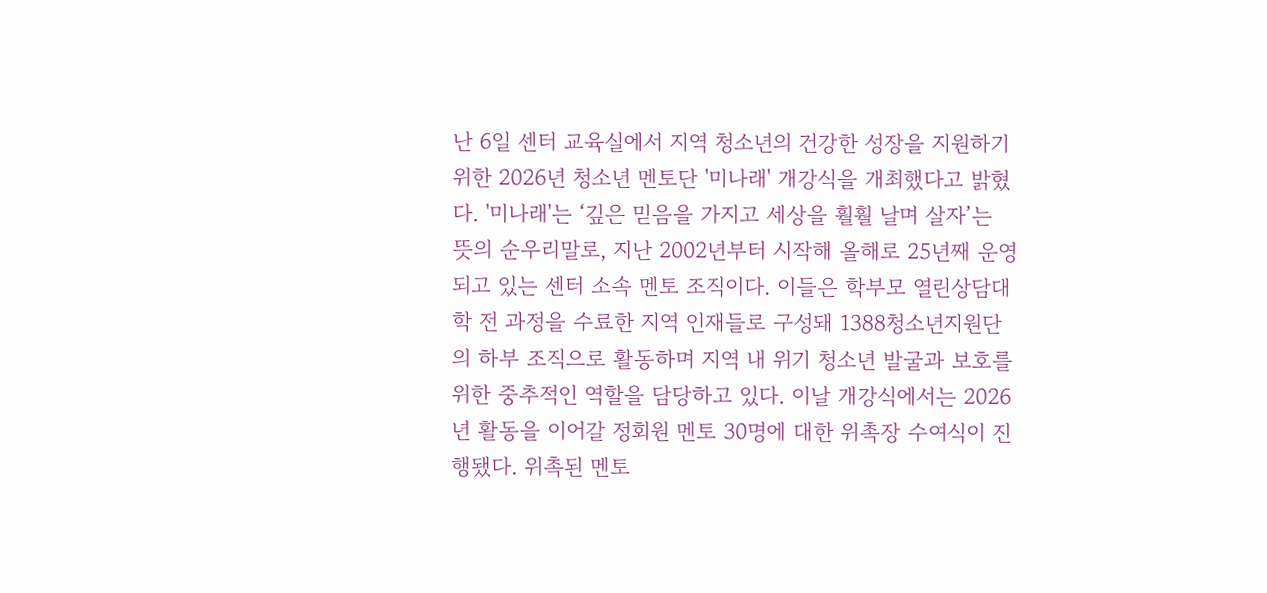난 6일 센터 교육실에서 지역 청소년의 건강한 성장을 지원하기 위한 2026년 청소년 멘토단 '미나래' 개강식을 개최했다고 밝혔다. '미나래'는 ‘깊은 믿음을 가지고 세상을 훨훨 날며 살자’는 뜻의 순우리말로, 지난 2002년부터 시작해 올해로 25년째 운영되고 있는 센터 소속 멘토 조직이다. 이들은 학부모 열린상담대학 전 과정을 수료한 지역 인재들로 구성돼 1388청소년지원단의 하부 조직으로 활동하며 지역 내 위기 청소년 발굴과 보호를 위한 중추적인 역할을 담당하고 있다. 이날 개강식에서는 2026년 활동을 이어갈 정회원 멘토 30명에 대한 위촉장 수여식이 진행됐다. 위촉된 멘토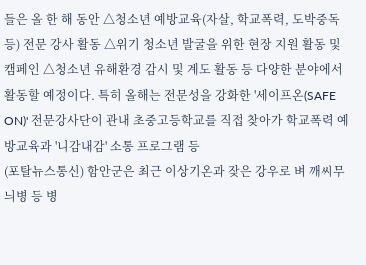들은 올 한 해 동안 △청소년 예방교육(자살, 학교폭력, 도박중독 등) 전문 강사 활동 △위기 청소년 발굴을 위한 현장 지원 활동 및 캠페인 △청소년 유해환경 감시 및 계도 활동 등 다양한 분야에서 활동할 예정이다. 특히 올해는 전문성을 강화한 '세이프온(SAFE ON)' 전문강사단이 관내 초중고등학교를 직접 찾아가 학교폭력 예방교육과 '니감내감' 소통 프로그램 등
(포탈뉴스통신) 함안군은 최근 이상기온과 잦은 강우로 벼 깨씨무늬병 등 병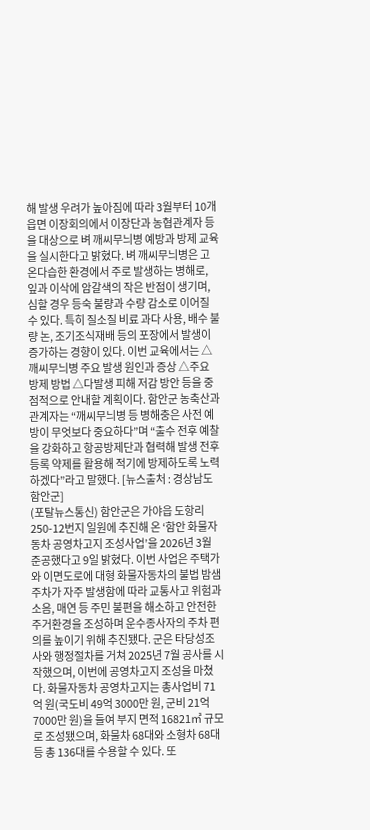해 발생 우려가 높아짐에 따라 3월부터 10개 읍면 이장회의에서 이장단과 농협관계자 등을 대상으로 벼 깨씨무늬병 예방과 방제 교육을 실시한다고 밝혔다. 벼 깨씨무늬병은 고온다습한 환경에서 주로 발생하는 병해로, 잎과 이삭에 암갈색의 작은 반점이 생기며, 심할 경우 등숙 불량과 수량 감소로 이어질 수 있다. 특히 질소질 비료 과다 사용, 배수 불량 논, 조기조식재배 등의 포장에서 발생이 증가하는 경향이 있다. 이번 교육에서는 △깨씨무늬병 주요 발생 원인과 증상 △주요 방제 방법 △다발생 피해 저감 방안 등을 중점적으로 안내할 계획이다. 함안군 농축산과 관계자는 “깨씨무늬병 등 병해충은 사전 예방이 무엇보다 중요하다”며 “출수 전후 예찰을 강화하고 항공방제단과 협력해 발생 전후 등록 약제를 활용해 적기에 방제하도록 노력하겠다”라고 말했다. [뉴스출처 : 경상남도함안군]
(포탈뉴스통신) 함안군은 가야읍 도항리 250-12번지 일원에 추진해 온 ‘함안 화물자동차 공영차고지 조성사업’을 2026년 3월 준공했다고 9일 밝혔다. 이번 사업은 주택가와 이면도로에 대형 화물자동차의 불법 밤샘주차가 자주 발생함에 따라 교통사고 위험과 소음, 매연 등 주민 불편을 해소하고 안전한 주거환경을 조성하며 운수종사자의 주차 편의를 높이기 위해 추진됐다. 군은 타당성조사와 행정절차를 거쳐 2025년 7월 공사를 시작했으며, 이번에 공영차고지 조성을 마쳤다. 화물자동차 공영차고지는 총사업비 71억 원(국도비 49억 3000만 원, 군비 21억 7000만 원)을 들여 부지 면적 16821㎡ 규모로 조성됐으며, 화물차 68대와 소형차 68대 등 총 136대를 수용할 수 있다. 또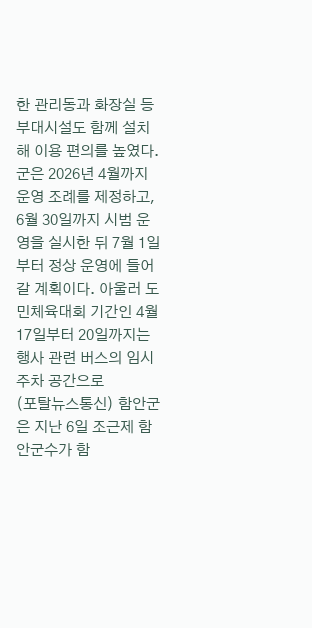한 관리동과 화장실 등 부대시설도 함께 설치해 이용 편의를 높였다. 군은 2026년 4월까지 운영 조례를 제정하고, 6월 30일까지 시범 운영을 실시한 뒤 7월 1일부터 정상 운영에 들어갈 계획이다. 아울러 도민체육대회 기간인 4월 17일부터 20일까지는 행사 관련 버스의 임시 주차 공간으로
(포탈뉴스통신) 함안군은 지난 6일 조근제 함안군수가 함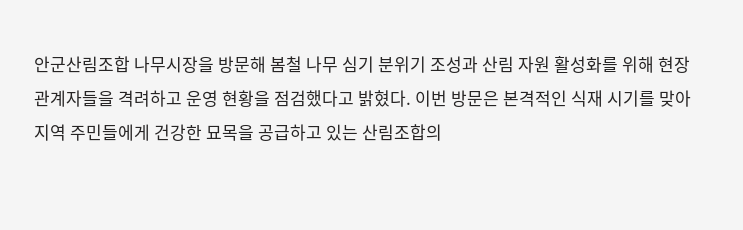안군산림조합 나무시장을 방문해 봄철 나무 심기 분위기 조성과 산림 자원 활성화를 위해 현장 관계자들을 격려하고 운영 현황을 점검했다고 밝혔다. 이번 방문은 본격적인 식재 시기를 맞아 지역 주민들에게 건강한 묘목을 공급하고 있는 산림조합의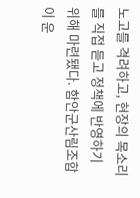노고를 격려하고, 현장의 목소리를 직접 듣고 정책에 반영하기 위해 마련됐다. 함안군산림조합이 운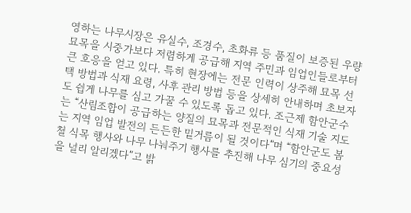영하는 나무시장은 유실수, 조경수, 초화류 등 품질이 보증된 우량 묘목을 시중가보다 저렴하게 공급해 지역 주민과 임업인들로부터 큰 호응을 얻고 있다. 특히 현장에는 전문 인력이 상주해 묘목 선택 방법과 식재 요령, 사후 관리 방법 등을 상세히 안내하며 초보자도 쉽게 나무를 심고 가꿀 수 있도록 돕고 있다. 조근제 함안군수는 “산림조합이 공급하는 양질의 묘목과 전문적인 식재 기술 지도는 지역 임업 발전의 든든한 밑거름이 될 것이다”며 “함안군도 봄철 식목 행사와 나무 나눠주기 행사를 추진해 나무 심기의 중요성을 널리 알리겠다”고 밝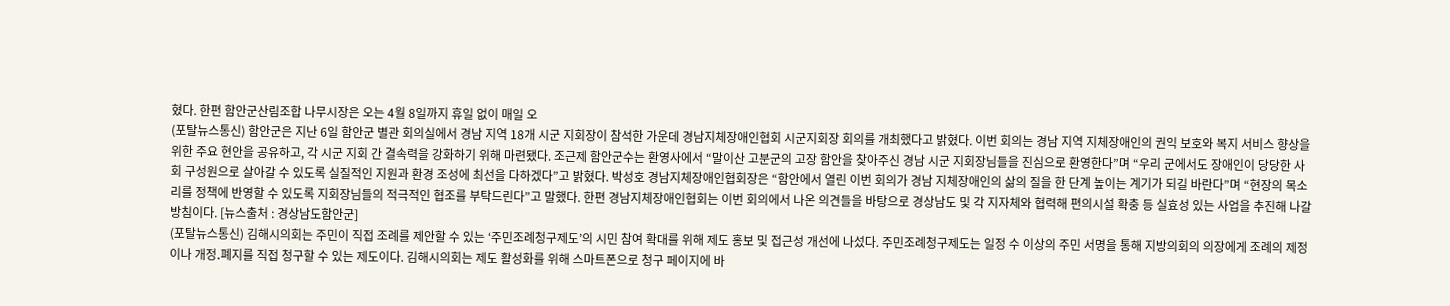혔다. 한편 함안군산림조합 나무시장은 오는 4월 8일까지 휴일 없이 매일 오
(포탈뉴스통신) 함안군은 지난 6일 함안군 별관 회의실에서 경남 지역 18개 시군 지회장이 참석한 가운데 경남지체장애인협회 시군지회장 회의를 개최했다고 밝혔다. 이번 회의는 경남 지역 지체장애인의 권익 보호와 복지 서비스 향상을 위한 주요 현안을 공유하고, 각 시군 지회 간 결속력을 강화하기 위해 마련됐다. 조근제 함안군수는 환영사에서 “말이산 고분군의 고장 함안을 찾아주신 경남 시군 지회장님들을 진심으로 환영한다”며 “우리 군에서도 장애인이 당당한 사회 구성원으로 살아갈 수 있도록 실질적인 지원과 환경 조성에 최선을 다하겠다”고 밝혔다. 박성호 경남지체장애인협회장은 “함안에서 열린 이번 회의가 경남 지체장애인의 삶의 질을 한 단계 높이는 계기가 되길 바란다”며 “현장의 목소리를 정책에 반영할 수 있도록 지회장님들의 적극적인 협조를 부탁드린다”고 말했다. 한편 경남지체장애인협회는 이번 회의에서 나온 의견들을 바탕으로 경상남도 및 각 지자체와 협력해 편의시설 확충 등 실효성 있는 사업을 추진해 나갈 방침이다. [뉴스출처 : 경상남도함안군]
(포탈뉴스통신) 김해시의회는 주민이 직접 조례를 제안할 수 있는 ‘주민조례청구제도’의 시민 참여 확대를 위해 제도 홍보 및 접근성 개선에 나섰다. 주민조례청구제도는 일정 수 이상의 주민 서명을 통해 지방의회의 의장에게 조례의 제정이나 개정․폐지를 직접 청구할 수 있는 제도이다. 김해시의회는 제도 활성화를 위해 스마트폰으로 청구 페이지에 바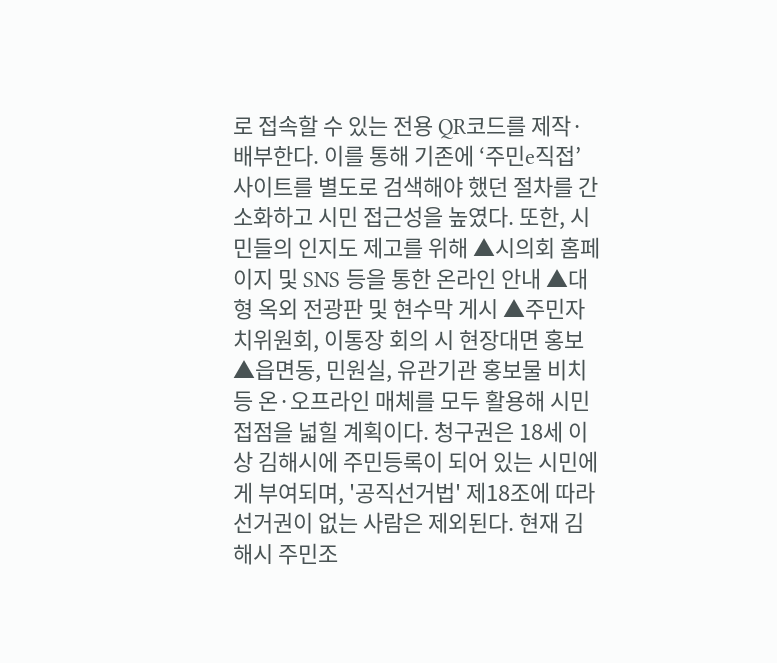로 접속할 수 있는 전용 QR코드를 제작·배부한다. 이를 통해 기존에 ‘주민e직접’ 사이트를 별도로 검색해야 했던 절차를 간소화하고 시민 접근성을 높였다. 또한, 시민들의 인지도 제고를 위해 ▲시의회 홈페이지 및 SNS 등을 통한 온라인 안내 ▲대형 옥외 전광판 및 현수막 게시 ▲주민자치위원회, 이통장 회의 시 현장대면 홍보 ▲읍면동, 민원실, 유관기관 홍보물 비치 등 온·오프라인 매체를 모두 활용해 시민 접점을 넓힐 계획이다. 청구권은 18세 이상 김해시에 주민등록이 되어 있는 시민에게 부여되며, '공직선거법' 제18조에 따라 선거권이 없는 사람은 제외된다. 현재 김해시 주민조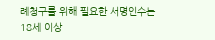례청구를 위해 필요한 서명인수는 18세 이상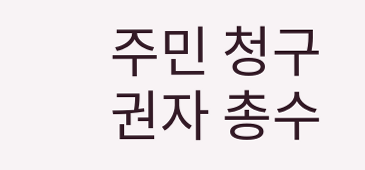주민 청구권자 총수